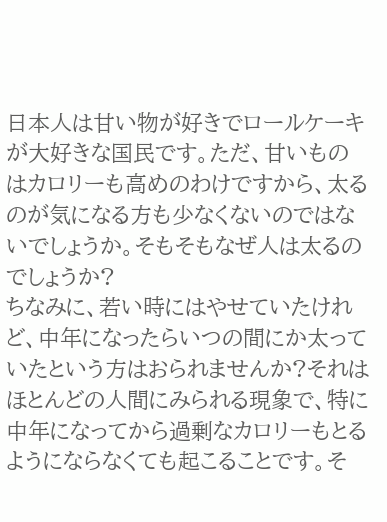日本人は甘い物が好きでロールケーキが大好きな国民です。ただ、甘いものはカロリーも高めのわけですから、太るのが気になる方も少なくないのではないでしょうか。そもそもなぜ人は太るのでしょうか?
ちなみに、若い時にはやせていたけれど、中年になったらいつの間にか太っていたという方はおられませんか?それはほとんどの人間にみられる現象で、特に中年になってから過剰なカロリーもとるようにならなくても起こることです。そ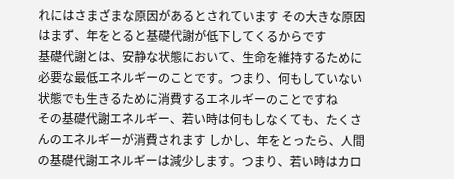れにはさまざまな原因があるとされています その大きな原因はまず、年をとると基礎代謝が低下してくるからです
基礎代謝とは、安静な状態において、生命を維持するために必要な最低エネルギーのことです。つまり、何もしていない状態でも生きるために消費するエネルギーのことですね
その基礎代謝エネルギー、若い時は何もしなくても、たくさんのエネルギーが消費されます しかし、年をとったら、人間の基礎代謝エネルギーは減少します。つまり、若い時はカロ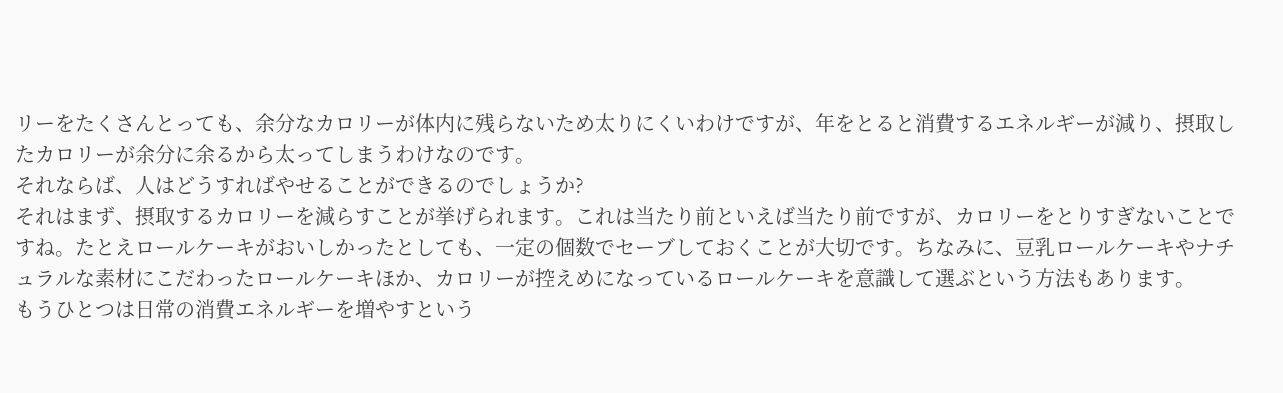リーをたくさんとっても、余分なカロリーが体内に残らないため太りにくいわけですが、年をとると消費するエネルギーが減り、摂取したカロリーが余分に余るから太ってしまうわけなのです。
それならば、人はどうすればやせることができるのでしょうか?
それはまず、摂取するカロリーを減らすことが挙げられます。これは当たり前といえば当たり前ですが、カロリーをとりすぎないことですね。たとえロールケーキがおいしかったとしても、一定の個数でセーブしておくことが大切です。ちなみに、豆乳ロールケーキやナチュラルな素材にこだわったロールケーキほか、カロリーが控えめになっているロールケーキを意識して選ぶという方法もあります。
もうひとつは日常の消費エネルギーを増やすという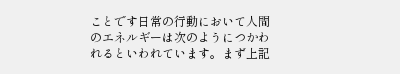ことです日常の行動において人間のエネルギーは次のようにつかわれるといわれています。まず上記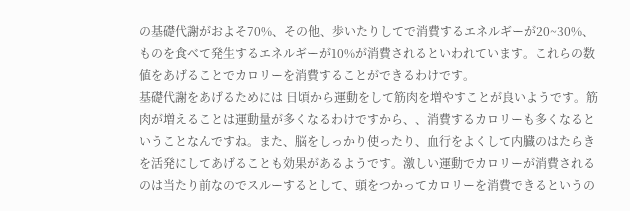の基礎代謝がおよそ70%、その他、歩いたりしてで消費するエネルギーが20~30%、ものを食べて発生するエネルギーが10%が消費されるといわれています。これらの数値をあげることでカロリーを消費することができるわけです。
基礎代謝をあげるためには 日頃から運動をして筋肉を増やすことが良いようです。筋肉が増えることは運動量が多くなるわけですから、、消費するカロリーも多くなるということなんですね。また、脳をしっかり使ったり、血行をよくして内臓のはたらきを活発にしてあげることも効果があるようです。激しい運動でカロリーが消費されるのは当たり前なのでスルーするとして、頭をつかってカロリーを消費できるというの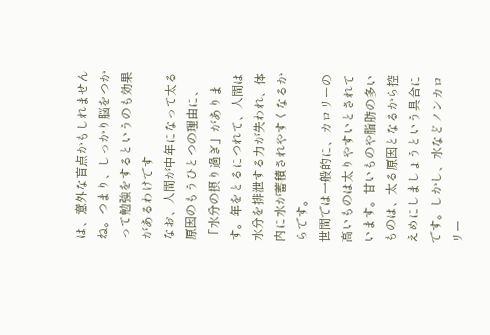は、意外な盲点かもしれませんね。つまり、しっかり脳をつかって勉強をするというのも効果があるわけです
なお、人間が中年になって太る原因のもうひとつの理由に、「水分の摂り過ぎ」があります。年をとるにつれて、人間は水分を排泄する力が失われ、体内に水が蓄積されやすくなるからです。
世間では一般的に、カロリーの高いものは太りやすいとされています。甘いものや脂肪の多いものは、太る原因となるから控えめにしましょうという具合にです。しかし、水などノンカロリー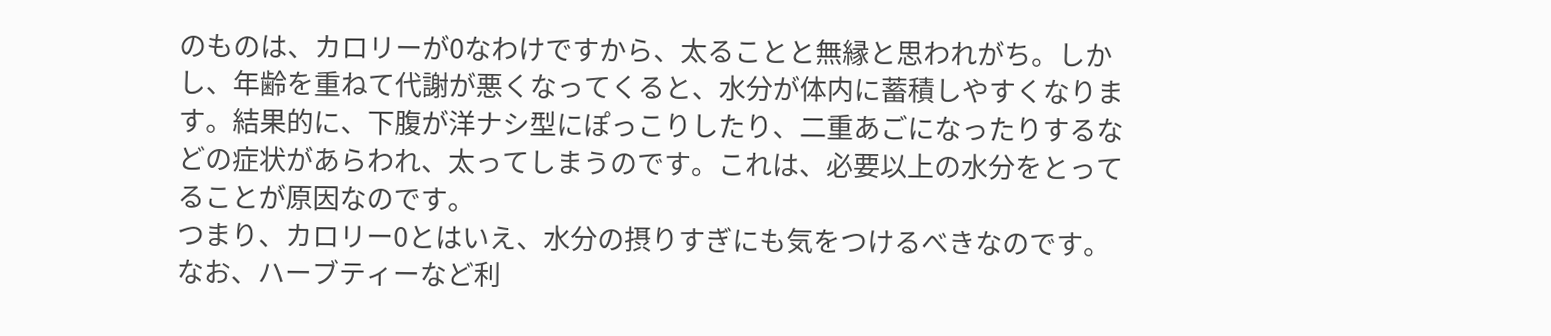のものは、カロリーが0なわけですから、太ることと無縁と思われがち。しかし、年齢を重ねて代謝が悪くなってくると、水分が体内に蓄積しやすくなります。結果的に、下腹が洋ナシ型にぽっこりしたり、二重あごになったりするなどの症状があらわれ、太ってしまうのです。これは、必要以上の水分をとってることが原因なのです。
つまり、カロリー0とはいえ、水分の摂りすぎにも気をつけるべきなのです。なお、ハーブティーなど利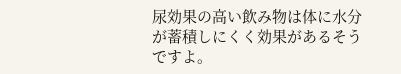尿効果の高い飲み物は体に水分が蓄積しにくく効果があるそうですよ。